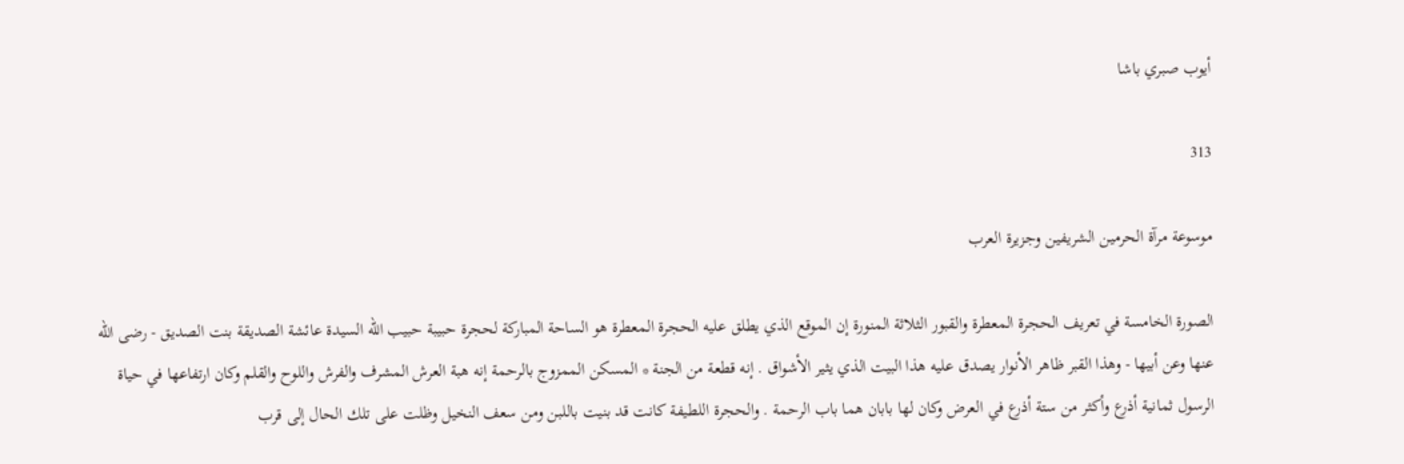أيوب صبري باشا

313

موسوعة مرآة الحرمين الشريفين وجزيرة العرب

الصورة الخامسة في تعريف الحجرة المعطرة والقبور الثلاثة المنورة إن الموقع الذي يطلق عليه الحجرة المعطرة هو الساحة المباركة لحجرة حبيبة حبيب اللّه السيدة عائشة الصديقة بنت الصديق - رضى اللّه عنها وعن أبيها - وهذا القبر ظاهر الأنوار يصدق عليه هذا البيت الذي يثير الأشواق . إنه قطعة من الجنة * المسكن الممزوج بالرحمة إنه هبة العرش المشرف والفرش واللوح والقلم وكان ارتفاعها في حياة الرسول ثمانية أذرع وأكثر من ستة أذرع في العرض وكان لها بابان هما باب الرحمة . والحجرة اللطيفة كانت قد بنيت باللبن ومن سعف النخيل وظلت على تلك الحال إلى قرب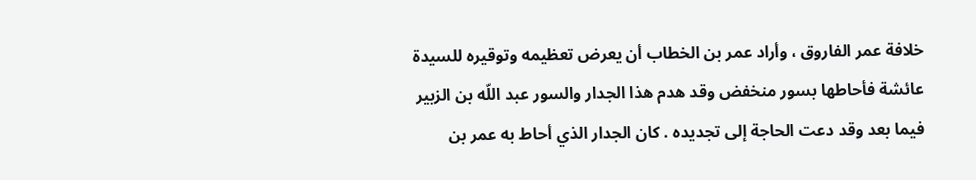خلافة عمر الفاروق ، وأراد عمر بن الخطاب أن يعرض تعظيمه وتوقيره للسيدة عائشة فأحاطها بسور منخفض وقد هدم هذا الجدار والسور عبد اللّه بن الزبير فيما بعد وقد دعت الحاجة إلى تجديده . كان الجدار الذي أحاط به عمر بن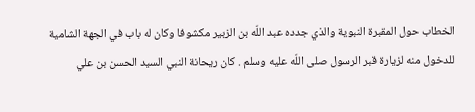الخطاب حول المقبرة النبوية والذي جدده عبد اللّه بن الزبير مكشوفا وكان له باب في الجهة الشامية للدخول منه لزيارة قبر الرسول صلى اللّه عليه وسلم . كان ريحانة النبي السيد الحسن بن علي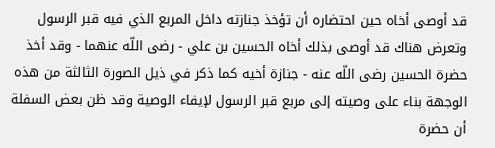قد أوصى أخاه حين احتضاره أن تؤخذ جنازته داخل المربع الذي فيه قبر الرسول وتعرض هناك قد أوصى بذلك أخاه الحسين بن علي - رضى اللّه عنهما - وقد أخذ حضرة الحسين رضى اللّه عنه - جنازة أخيه كما ذكر في ذيل الصورة الثالثة من هذه الوجهة بناء على وصيته إلى مربع قبر الرسول لإيفاء الوصية وقد ظن بعض السفلة أن حضرة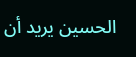الحسين يريد أن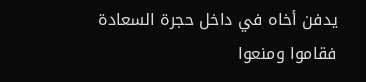يدفن أخاه في داخل حجرة السعادة فقاموا ومنعوا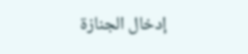إدخال الجنازة